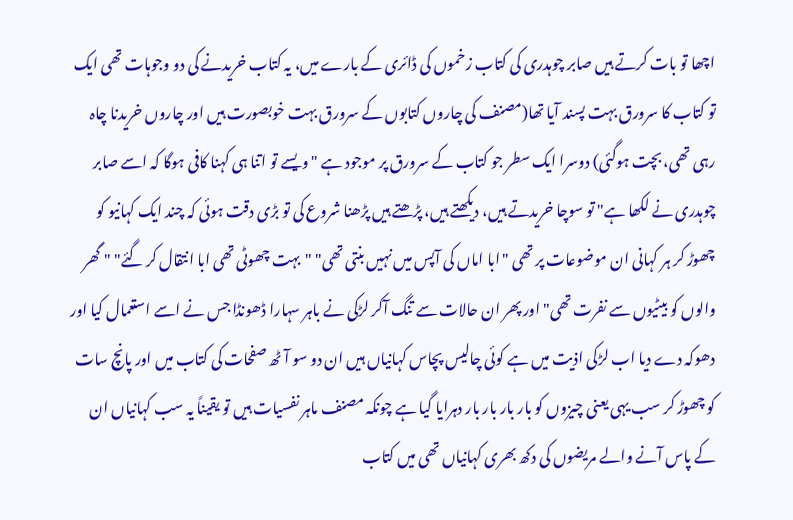اچھا تو بات کرتے ہیں صابر چوہدری کی کتاب زخموں کی ڈائری کے بارے میں، یہ کتاب خریدنے کی دو وجوہات تھی ایک تو کتاب کا سرورق بہت پسند آیا تھا(مصنف کی چاروں کتابوں کے سرورق بہت خوبصورت ہیں اور چاروں خریدنا چاہ رہی تھی، بچت ہوگئی) دوسرا ایک سطر جو کتاب کے سرورق پر موجود ہے "ویسے تو اتنا ہی کہنا کافی ہوگا کہ اسے صابر چوہدری نے لکھا ہے" تو سوچا خریدتے ہیں، دیکھتے ہیں، پڑھتے ہیں پڑھنا شروع کی تو بڑی دقت ہوئی کہ چند ایک کہانیو کو چھوڑ کر ہر کہانی ان موضوعات پر تھی "ابا اماں کی آپس میں نہیں بنتی تھی" "بہت چھوٹی تھی ابا انتقال کر گئے" " گھر والوں کو بیٹیوں سے نفرت تھی" اور پھر ان حالات سے تنگ آکر لڑکی نے باہر سہارا ڈھونڈا جس نے اسے استعمال کیا اور دھوکہ دے دیا اب لڑکی اذیت میں ہے کوئی چالیس پچاس کہانیاں ہیں ان دو سو آٹھ صفحات کی کتاب میں اور پانچ سات کو چھوڑ کر سب یہی یعنی چیزوں کو بار بار بار بار دہرایا گیا ہے چونکہ مصنف ماہر نفسیات ہیں تو یقیناً یہ سب کہانیاں ان کے پاس آنے والے مریضوں کی دکھ بھری کہانیاں تھی میں کتاب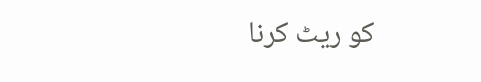کو ریٹ کرنا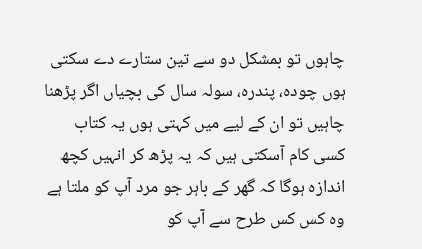چاہوں تو بمشکل دو سے تین ستارے دے سکتی ہوں چودہ، پندرہ، سولہ سال کی بچیاں اگر پڑھنا چاہیں تو ان کے لیے میں کہتی ہوں یہ کتاب کسی کام آسکتی ہیں کہ یہ پڑھ کر انہیں کچھ اندازہ ہوگا کہ گھر کے باہر جو مرد آپ کو ملتا ہے وہ کس کس طرح سے آپ کو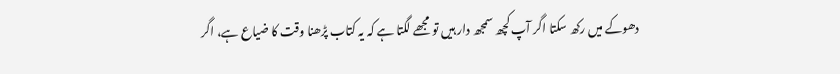دھوکے میں رکھ سکتا اگر آپ کچھ سمجھ دار ہیں تو مجھے لگتا ہے کہ یہ کتاب پڑھنا وقت کا ضیاع ہے، اگر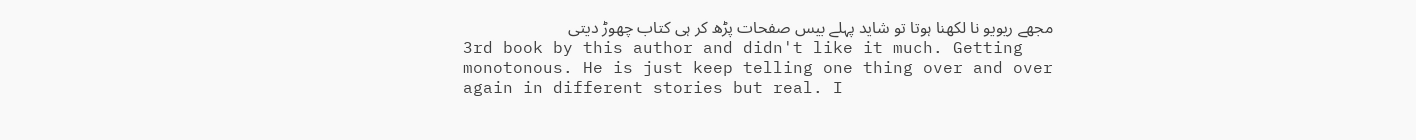مجھے ریویو نا لکھنا ہوتا تو شاید پہلے بیس صفحات پڑھ کر ہی کتاب چھوڑ دیتی
3rd book by this author and didn't like it much. Getting monotonous. He is just keep telling one thing over and over again in different stories but real. I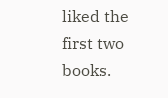liked the first two books.